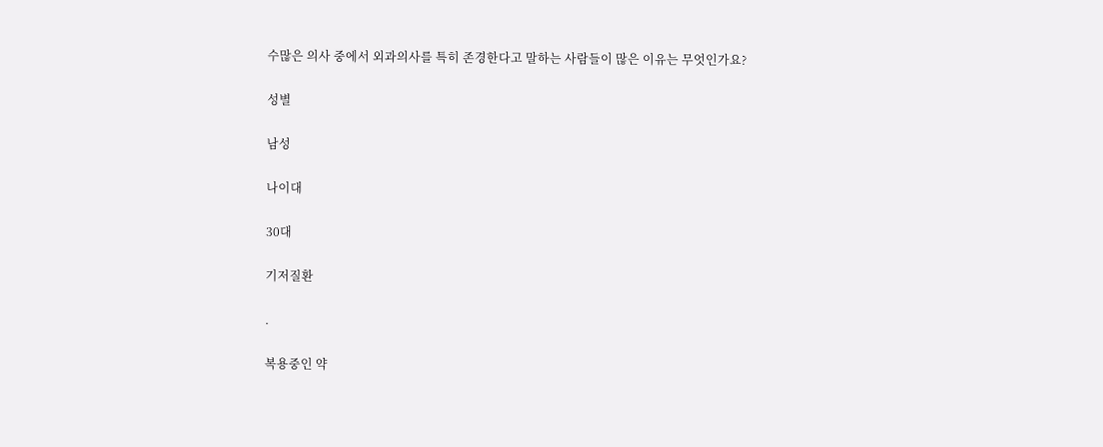수많은 의사 중에서 외과의사를 특히 존경한다고 말하는 사람들이 많은 이유는 무엇인가요?

성별

남성

나이대

30대

기저질환

.

복용중인 약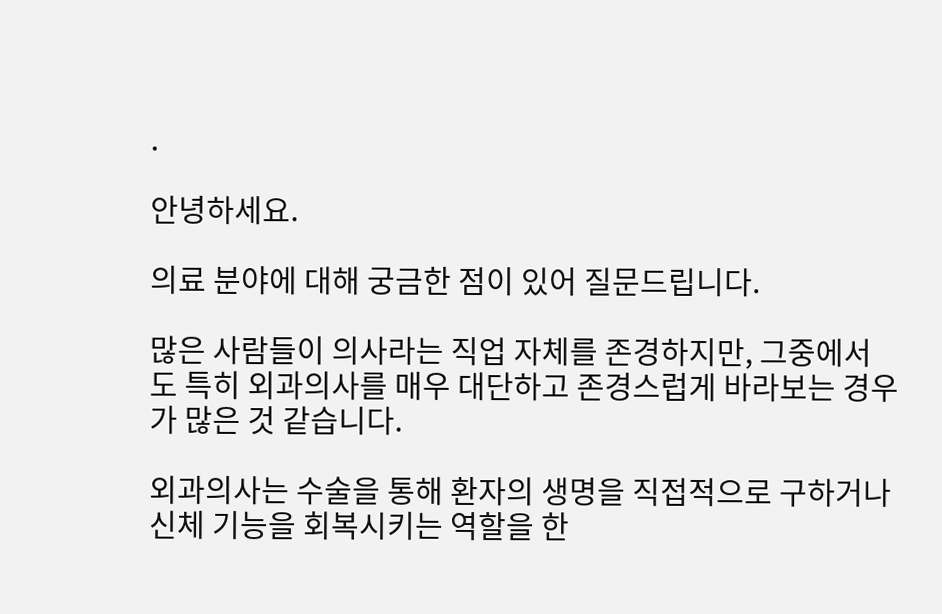.

안녕하세요.

의료 분야에 대해 궁금한 점이 있어 질문드립니다.

많은 사람들이 의사라는 직업 자체를 존경하지만, 그중에서도 특히 외과의사를 매우 대단하고 존경스럽게 바라보는 경우가 많은 것 같습니다.

외과의사는 수술을 통해 환자의 생명을 직접적으로 구하거나 신체 기능을 회복시키는 역할을 한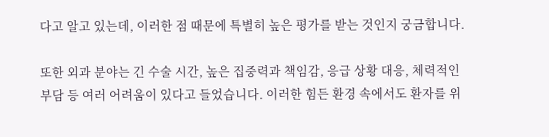다고 알고 있는데, 이러한 점 때문에 특별히 높은 평가를 받는 것인지 궁금합니다.

또한 외과 분야는 긴 수술 시간, 높은 집중력과 책임감, 응급 상황 대응, 체력적인 부담 등 여러 어려움이 있다고 들었습니다. 이러한 힘든 환경 속에서도 환자를 위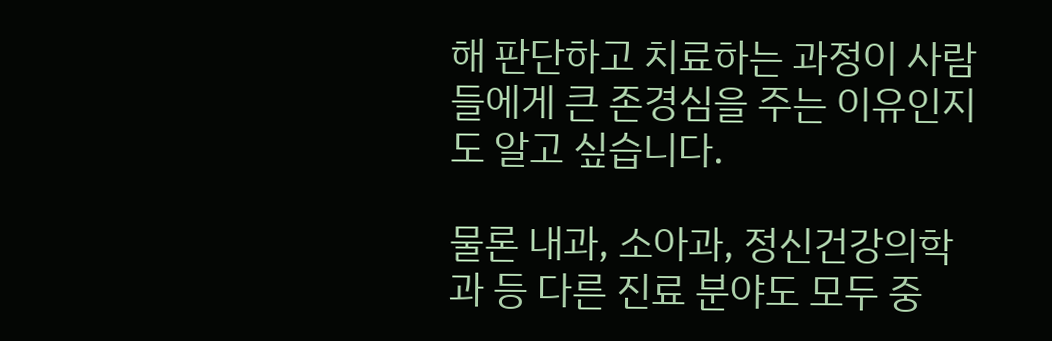해 판단하고 치료하는 과정이 사람들에게 큰 존경심을 주는 이유인지도 알고 싶습니다.

물론 내과, 소아과, 정신건강의학과 등 다른 진료 분야도 모두 중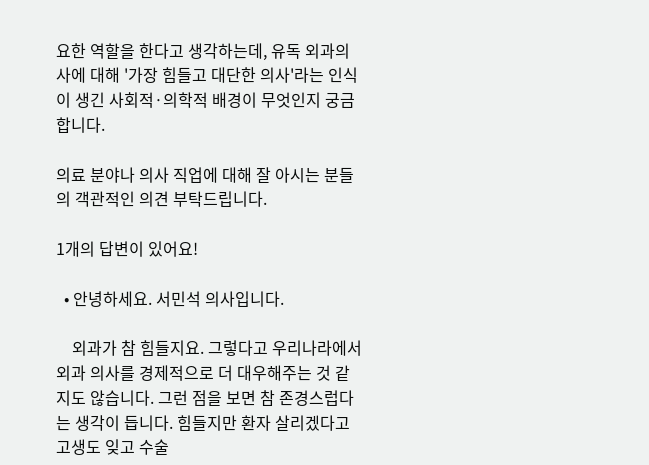요한 역할을 한다고 생각하는데, 유독 외과의사에 대해 '가장 힘들고 대단한 의사'라는 인식이 생긴 사회적·의학적 배경이 무엇인지 궁금합니다.

의료 분야나 의사 직업에 대해 잘 아시는 분들의 객관적인 의견 부탁드립니다.

1개의 답변이 있어요!

  • 안녕하세요. 서민석 의사입니다.

    외과가 참 힘들지요. 그렇다고 우리나라에서 외과 의사를 경제적으로 더 대우해주는 것 같지도 않습니다. 그런 점을 보면 참 존경스럽다는 생각이 듭니다. 힘들지만 환자 살리겠다고 고생도 잊고 수술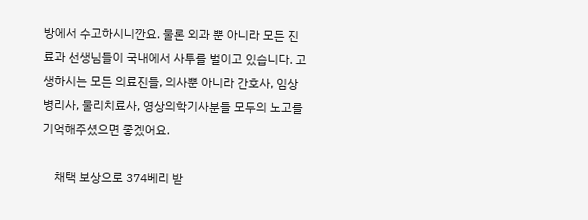방에서 수고하시니깐요. 물론 외과 뿐 아니라 모든 진료과 선생님들이 국내에서 사투를 벌이고 있습니다. 고생하시는 모든 의료진들, 의사뿐 아니라 간호사, 임상병리사, 물리치료사, 영상의학기사분들 모두의 노고를 기억해주셨으면 좋겠어요.

    채택 보상으로 374베리 받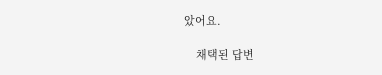았어요.

    채택된 답변